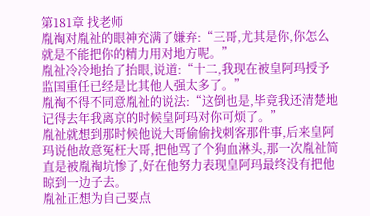第181章 找老师
胤祹对胤祉的眼神充满了嫌弃:“三哥,尤其是你,你怎么就是不能把你的精力用对地方呢。”
胤祉冷冷地抬了抬眼,说道:“十二,我现在被皇阿玛授予监国重任已经是比其他人强太多了。”
胤祹不得不同意胤祉的说法:“这倒也是,毕竟我还清楚地记得去年我离京的时候皇阿玛对你可烦了。”
胤祉就想到那时候他说大哥偷偷找刺客那件事,后来皇阿玛说他故意冤枉大哥,把他骂了个狗血淋头,那一次胤祉简直是被胤祹坑惨了,好在他努力表现皇阿玛最终没有把他晾到一边子去。
胤祉正想为自己要点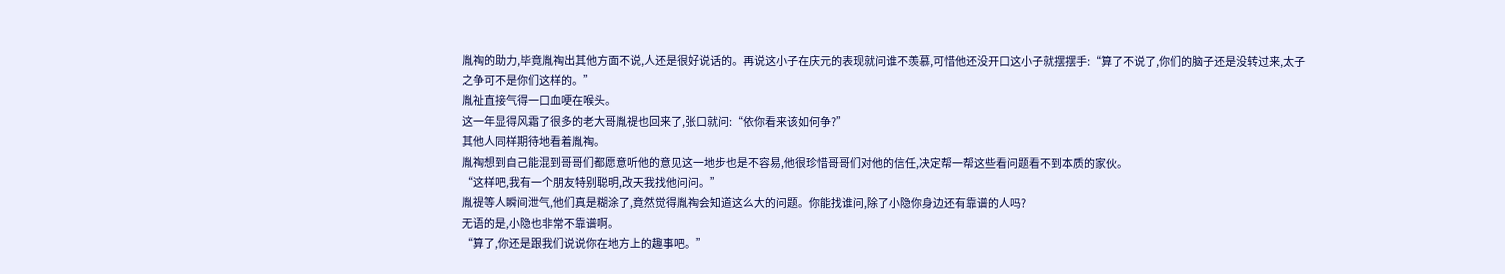胤祹的助力,毕竟胤祹出其他方面不说,人还是很好说话的。再说这小子在庆元的表现就问谁不羡慕,可惜他还没开口这小子就摆摆手:“算了不说了,你们的脑子还是没转过来,太子之争可不是你们这样的。”
胤祉直接气得一口血哽在喉头。
这一年显得风霜了很多的老大哥胤禔也回来了,张口就问:“依你看来该如何争?”
其他人同样期待地看着胤祹。
胤祹想到自己能混到哥哥们都愿意听他的意见这一地步也是不容易,他很珍惜哥哥们对他的信任,决定帮一帮这些看问题看不到本质的家伙。
“这样吧,我有一个朋友特别聪明,改天我找他问问。”
胤禔等人瞬间泄气,他们真是糊涂了,竟然觉得胤祹会知道这么大的问题。你能找谁问,除了小隐你身边还有靠谱的人吗?
无语的是,小隐也非常不靠谱啊。
“算了,你还是跟我们说说你在地方上的趣事吧。”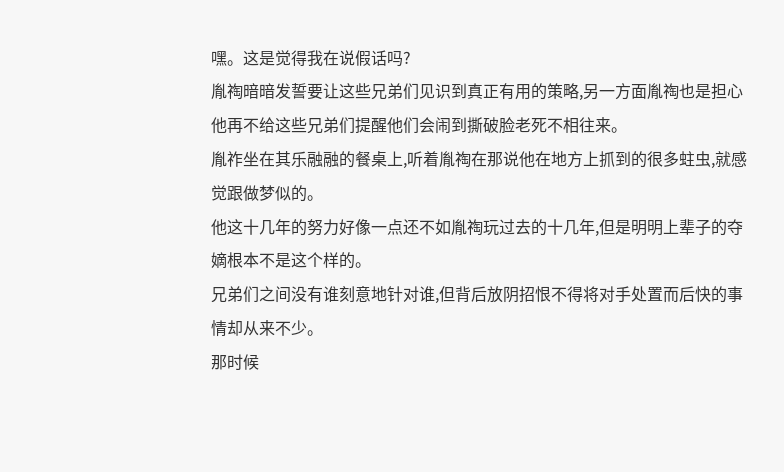嘿。这是觉得我在说假话吗?
胤祹暗暗发誓要让这些兄弟们见识到真正有用的策略,另一方面胤祹也是担心他再不给这些兄弟们提醒他们会闹到撕破脸老死不相往来。
胤祚坐在其乐融融的餐桌上,听着胤祹在那说他在地方上抓到的很多蛀虫,就感觉跟做梦似的。
他这十几年的努力好像一点还不如胤祹玩过去的十几年,但是明明上辈子的夺嫡根本不是这个样的。
兄弟们之间没有谁刻意地针对谁,但背后放阴招恨不得将对手处置而后快的事情却从来不少。
那时候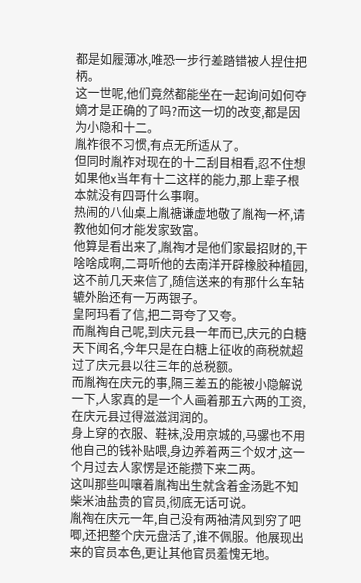都是如履薄冰,唯恐一步行差踏错被人捏住把柄。
这一世呢,他们竟然都能坐在一起询问如何夺嫡才是正确的了吗?而这一切的改变,都是因为小隐和十二。
胤祚很不习惯,有点无所适从了。
但同时胤祚对现在的十二刮目相看,忍不住想如果他x当年有十二这样的能力,那上辈子根本就没有四哥什么事啊。
热闹的八仙桌上胤禟谦虚地敬了胤祹一杯,请教他如何才能发家致富。
他算是看出来了,胤祹才是他们家最招财的,干啥啥成啊,二哥听他的去南洋开辟橡胶种植园,这不前几天来信了,随信送来的有那什么车轱辘外胎还有一万两银子。
皇阿玛看了信,把二哥夸了又夸。
而胤祹自己呢,到庆元县一年而已,庆元的白糖天下闻名,今年只是在白糖上征收的商税就超过了庆元县以往三年的总税额。
而胤祹在庆元的事,隔三差五的能被小隐解说一下,人家真的是一个人画着那五六两的工资,在庆元县过得滋滋润润的。
身上穿的衣服、鞋袜,没用京城的,马骡也不用他自己的钱补贴喂,身边养着两三个奴才,这一个月过去人家愣是还能攒下来二两。
这叫那些叫嚷着胤祹出生就含着金汤匙不知柴米油盐贵的官员,彻底无话可说。
胤祹在庆元一年,自己没有两袖清风到穷了吧唧,还把整个庆元盘活了,谁不佩服。他展现出来的官员本色,更让其他官员羞愧无地。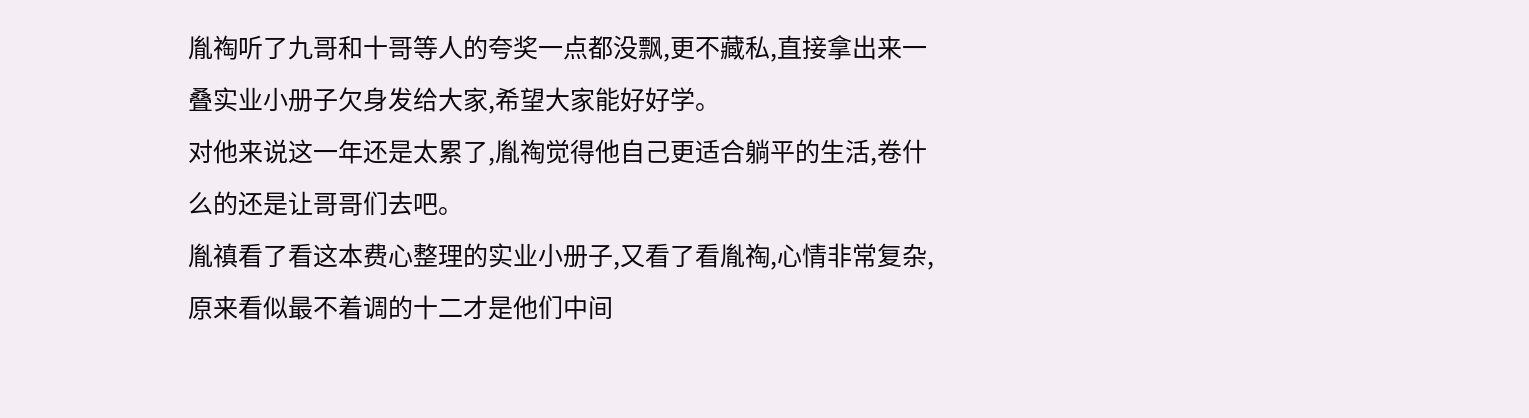胤祹听了九哥和十哥等人的夸奖一点都没飘,更不藏私,直接拿出来一叠实业小册子欠身发给大家,希望大家能好好学。
对他来说这一年还是太累了,胤祹觉得他自己更适合躺平的生活,卷什么的还是让哥哥们去吧。
胤禛看了看这本费心整理的实业小册子,又看了看胤祹,心情非常复杂,原来看似最不着调的十二才是他们中间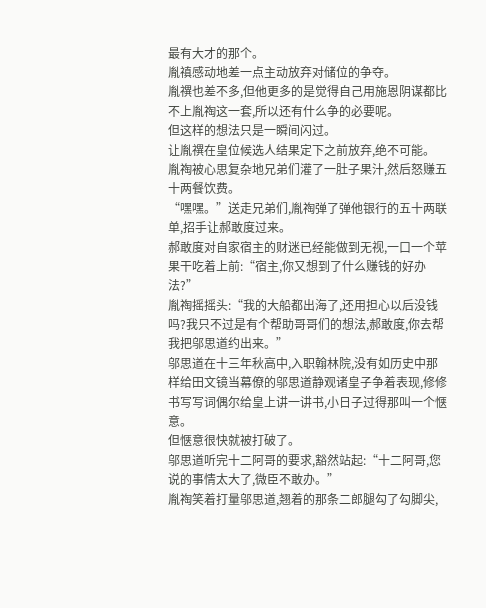最有大才的那个。
胤禛感动地差一点主动放弃对储位的争夺。
胤禩也差不多,但他更多的是觉得自己用施恩阴谋都比不上胤祹这一套,所以还有什么争的必要呢。
但这样的想法只是一瞬间闪过。
让胤禩在皇位候选人结果定下之前放弃,绝不可能。
胤祹被心思复杂地兄弟们灌了一肚子果汁,然后怒赚五十两餐饮费。
“嘿嘿。”送走兄弟们,胤祹弹了弹他银行的五十两联单,招手让郝敢度过来。
郝敢度对自家宿主的财迷已经能做到无视,一口一个苹果干吃着上前:“宿主,你又想到了什么赚钱的好办法?”
胤祹摇摇头:“我的大船都出海了,还用担心以后没钱吗?我只不过是有个帮助哥哥们的想法,郝敢度,你去帮我把邬思道约出来。”
邬思道在十三年秋高中,入职翰林院,没有如历史中那样给田文镜当幕僚的邬思道静观诸皇子争着表现,修修书写写词偶尔给皇上讲一讲书,小日子过得那叫一个惬意。
但惬意很快就被打破了。
邬思道听完十二阿哥的要求,豁然站起:“十二阿哥,您说的事情太大了,微臣不敢办。”
胤祹笑着打量邬思道,翘着的那条二郎腿勾了勾脚尖,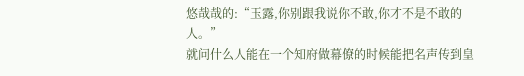悠哉哉的:“玉露,你别跟我说你不敢,你才不是不敢的人。”
就问什么人能在一个知府做幕僚的时候能把名声传到皇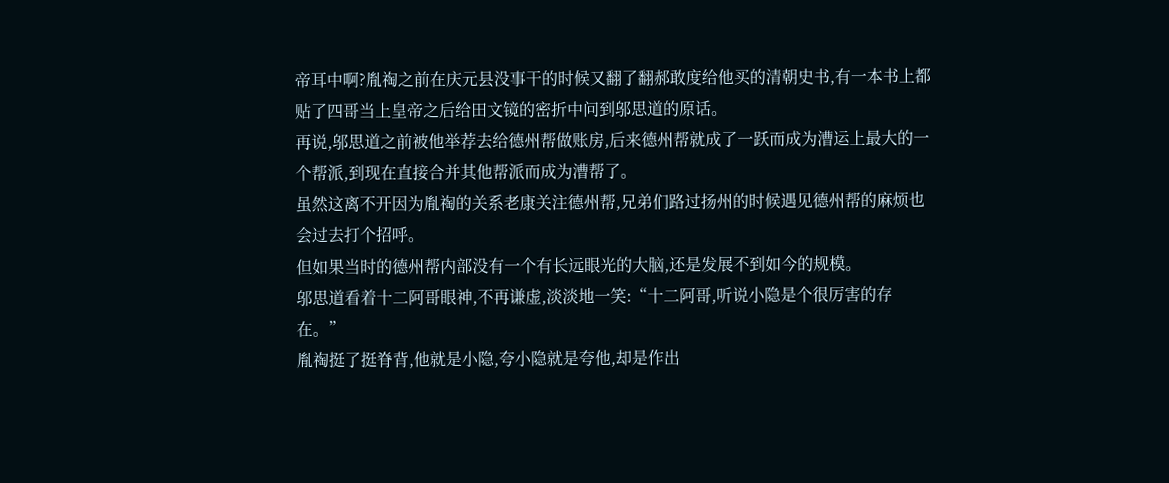帝耳中啊?胤祹之前在庆元县没事干的时候又翻了翻郝敢度给他买的清朝史书,有一本书上都贴了四哥当上皇帝之后给田文镜的密折中问到邬思道的原话。
再说,邬思道之前被他举荐去给德州帮做账房,后来德州帮就成了一跃而成为漕运上最大的一个帮派,到现在直接合并其他帮派而成为漕帮了。
虽然这离不开因为胤祹的关系老康关注德州帮,兄弟们路过扬州的时候遇见德州帮的麻烦也会过去打个招呼。
但如果当时的德州帮内部没有一个有长远眼光的大脑,还是发展不到如今的规模。
邬思道看着十二阿哥眼神,不再谦虚,淡淡地一笑:“十二阿哥,听说小隐是个很厉害的存在。”
胤祹挺了挺脊背,他就是小隐,夸小隐就是夸他,却是作出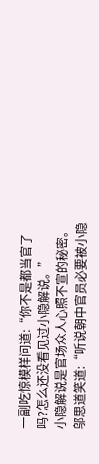一副吃惊模样问道:“你不是都当官了吗?怎么还没看见过小隐解说。”
小隐解说是官场众人心照不宣的秘密。
邬思道笑道:“听说朝中官员必要被小隐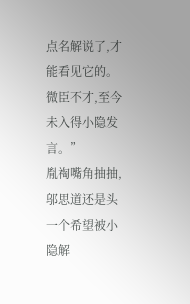点名解说了,才能看见它的。微臣不才,至今未入得小隐发言。”
胤祹嘴角抽抽,邬思道还是头一个希望被小隐解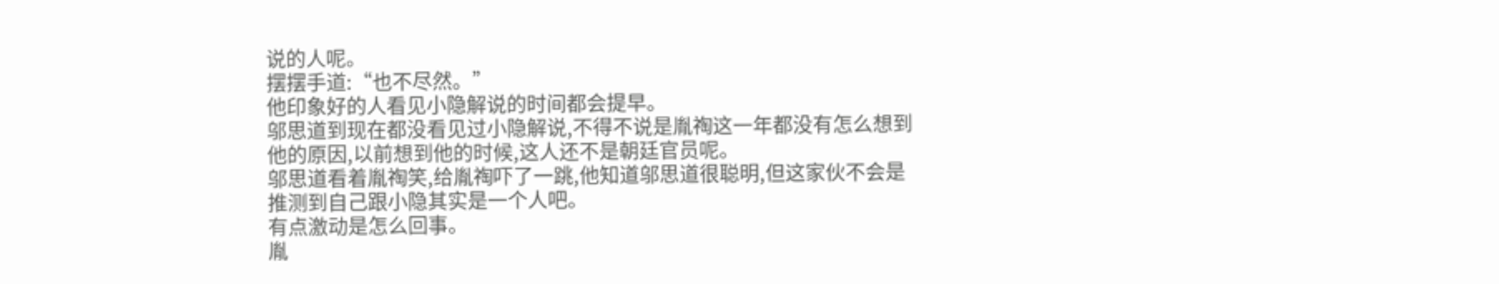说的人呢。
摆摆手道:“也不尽然。”
他印象好的人看见小隐解说的时间都会提早。
邬思道到现在都没看见过小隐解说,不得不说是胤祹这一年都没有怎么想到他的原因,以前想到他的时候,这人还不是朝廷官员呢。
邬思道看着胤祹笑,给胤祹吓了一跳,他知道邬思道很聪明,但这家伙不会是推测到自己跟小隐其实是一个人吧。
有点激动是怎么回事。
胤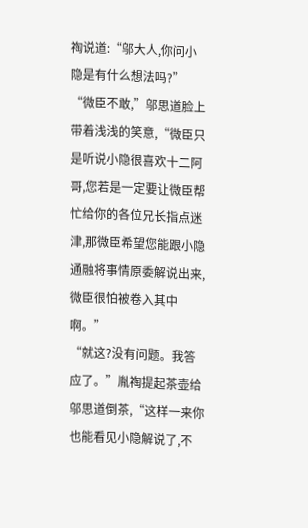祹说道:“邬大人,你问小隐是有什么想法吗?”
“微臣不敢,”邬思道脸上带着浅浅的笑意,“微臣只是听说小隐很喜欢十二阿哥,您若是一定要让微臣帮忙给你的各位兄长指点迷津,那微臣希望您能跟小隐通融将事情原委解说出来,微臣很怕被卷入其中啊。”
“就这?没有问题。我答应了。”胤祹提起茶壶给邬思道倒茶,“这样一来你也能看见小隐解说了,不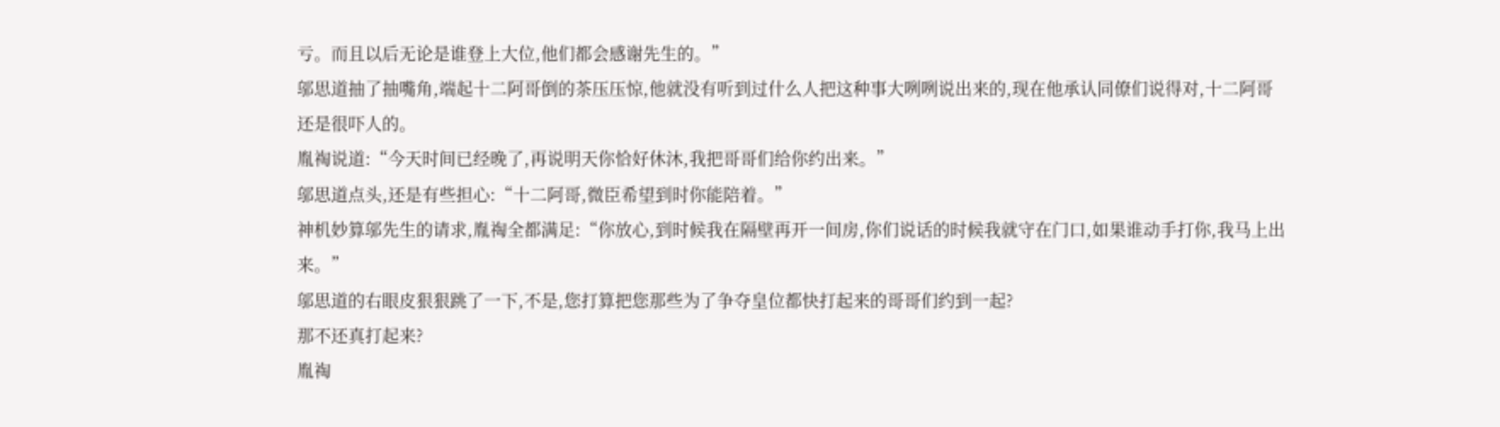亏。而且以后无论是谁登上大位,他们都会感谢先生的。”
邬思道抽了抽嘴角,端起十二阿哥倒的茶压压惊,他就没有听到过什么人把这种事大咧咧说出来的,现在他承认同僚们说得对,十二阿哥还是很吓人的。
胤祹说道:“今天时间已经晚了,再说明天你恰好休沐,我把哥哥们给你约出来。”
邬思道点头,还是有些担心:“十二阿哥,微臣希望到时你能陪着。”
神机妙算邬先生的请求,胤祹全都满足:“你放心,到时候我在隔壁再开一间房,你们说话的时候我就守在门口,如果谁动手打你,我马上出来。”
邬思道的右眼皮狠狠跳了一下,不是,您打算把您那些为了争夺皇位都快打起来的哥哥们约到一起?
那不还真打起来?
胤祹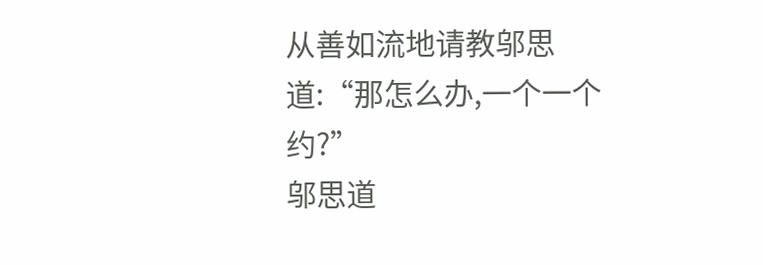从善如流地请教邬思道:“那怎么办,一个一个约?”
邬思道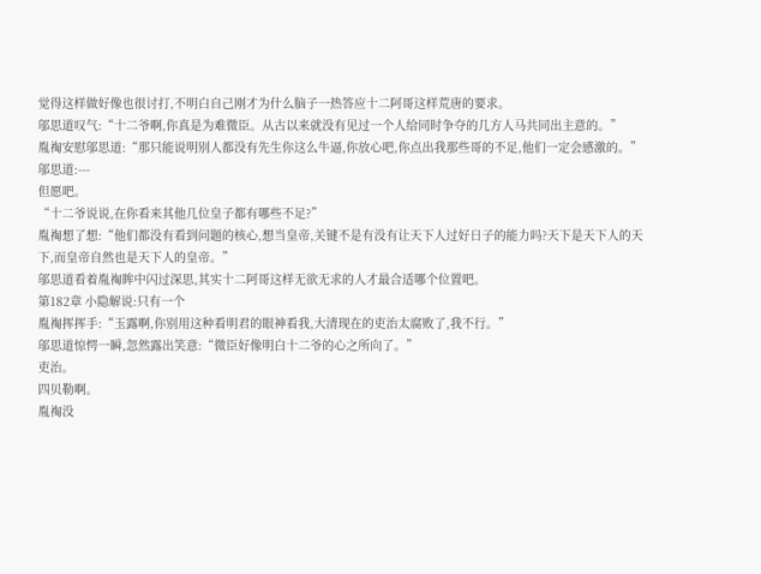觉得这样做好像也很讨打,不明白自己刚才为什么脑子一热答应十二阿哥这样荒唐的要求。
邬思道叹气:“十二爷啊,你真是为难微臣。从古以来就没有见过一个人给同时争夺的几方人马共同出主意的。”
胤祹安慰邬思道:“那只能说明别人都没有先生你这么牛逼,你放心吧,你点出我那些哥的不足,他们一定会感激的。”
邬思道:---
但愿吧。
“十二爷说说,在你看来其他几位皇子都有哪些不足?”
胤祹想了想:“他们都没有看到问题的核心,想当皇帝,关键不是有没有让天下人过好日子的能力吗?天下是天下人的天下,而皇帝自然也是天下人的皇帝。”
邬思道看着胤祹眸中闪过深思,其实十二阿哥这样无欲无求的人才最合适哪个位置吧。
第182章 小隐解说:只有一个
胤祹挥挥手:“玉露啊,你别用这种看明君的眼神看我,大清现在的吏治太腐败了,我不行。”
邬思道惊愕一瞬,忽然露出笑意:“微臣好像明白十二爷的心之所向了。”
吏治。
四贝勒啊。
胤祹没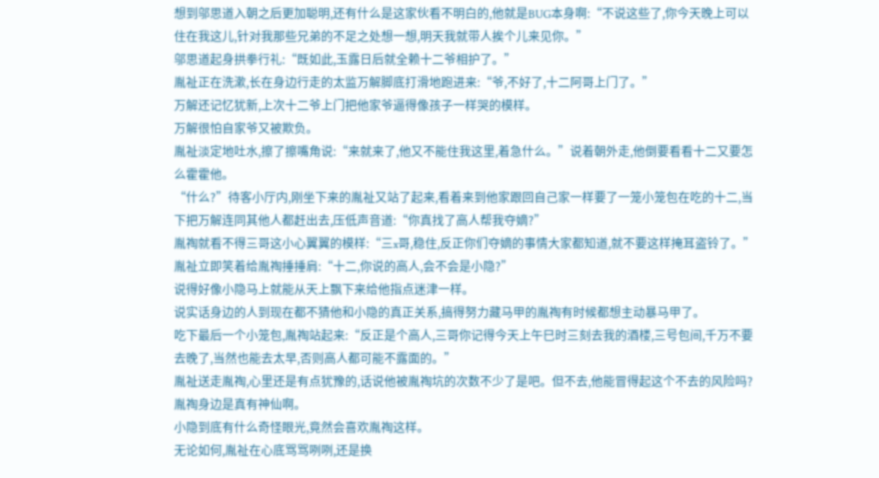想到邬思道入朝之后更加聪明,还有什么是这家伙看不明白的,他就是BUG本身啊:“不说这些了,你今天晚上可以住在我这儿,针对我那些兄弟的不足之处想一想,明天我就带人挨个儿来见你。”
邬思道起身拱拳行礼:“既如此,玉露日后就全赖十二爷相护了。”
胤祉正在洗漱,长在身边行走的太监万解脚底打滑地跑进来:“爷,不好了,十二阿哥上门了。”
万解还记忆犹新,上次十二爷上门把他家爷逼得像孩子一样哭的模样。
万解很怕自家爷又被欺负。
胤祉淡定地吐水,擦了擦嘴角说:“来就来了,他又不能住我这里,着急什么。”说着朝外走,他倒要看看十二又要怎么霍霍他。
“什么?”待客小厅内,刚坐下来的胤祉又站了起来,看着来到他家跟回自己家一样要了一笼小笼包在吃的十二,当下把万解连同其他人都赶出去,压低声音道:“你真找了高人帮我夺嫡?”
胤祹就看不得三哥这小心翼翼的模样:“三x哥,稳住,反正你们夺嫡的事情大家都知道,就不要这样掩耳盗铃了。”
胤祉立即笑着给胤祹捶捶肩:“十二,你说的高人,会不会是小隐?”
说得好像小隐马上就能从天上飘下来给他指点迷津一样。
说实话身边的人到现在都不猜他和小隐的真正关系,搞得努力藏马甲的胤祹有时候都想主动暴马甲了。
吃下最后一个小笼包,胤祹站起来:“反正是个高人,三哥你记得今天上午巳时三刻去我的酒楼,三号包间,千万不要去晚了,当然也能去太早,否则高人都可能不露面的。”
胤祉送走胤祹,心里还是有点犹豫的,话说他被胤祹坑的次数不少了是吧。但不去,他能冒得起这个不去的风险吗?
胤祹身边是真有神仙啊。
小隐到底有什么奇怪眼光,竟然会喜欢胤祹这样。
无论如何,胤祉在心底骂骂咧咧,还是换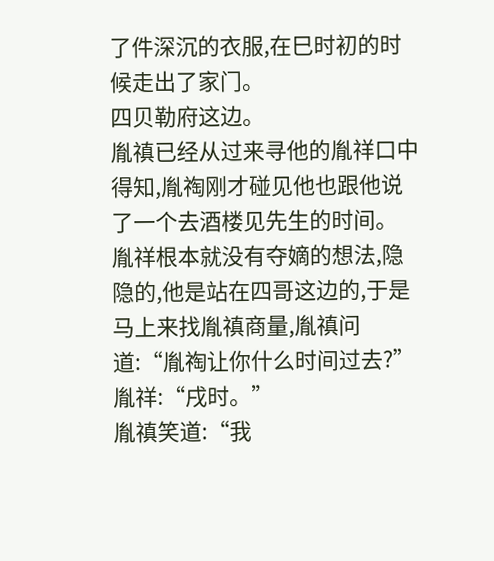了件深沉的衣服,在巳时初的时候走出了家门。
四贝勒府这边。
胤禛已经从过来寻他的胤祥口中得知,胤祹刚才碰见他也跟他说了一个去酒楼见先生的时间。
胤祥根本就没有夺嫡的想法,隐隐的,他是站在四哥这边的,于是马上来找胤禛商量,胤禛问道:“胤祹让你什么时间过去?”
胤祥:“戌时。”
胤禛笑道:“我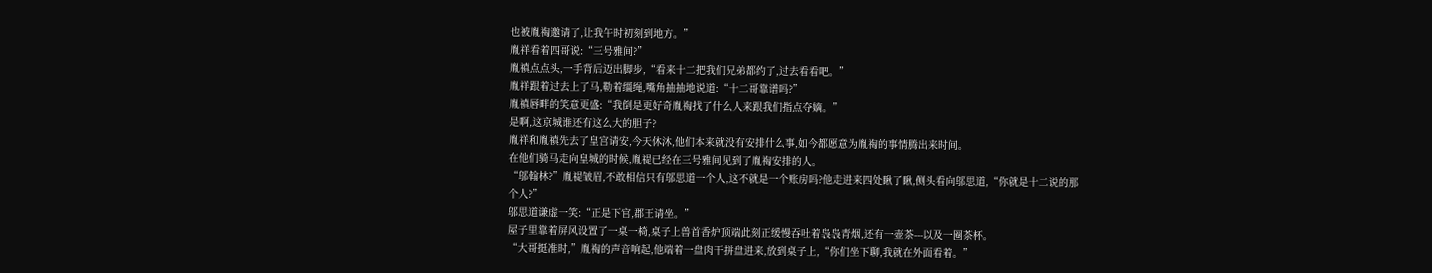也被胤祹邀请了,让我午时初刻到地方。”
胤祥看着四哥说:“三号雅间?”
胤禛点点头,一手背后迈出脚步,“看来十二把我们兄弟都约了,过去看看吧。”
胤祥跟着过去上了马,勒着缰绳,嘴角抽抽地说道:“十二哥靠谱吗?”
胤禛唇畔的笑意更盛:“我倒是更好奇胤祹找了什么人来跟我们指点夺嫡。”
是啊,这京城谁还有这么大的胆子?
胤祥和胤禛先去了皇宫请安,今天休沐,他们本来就没有安排什么事,如今都愿意为胤祹的事情腾出来时间。
在他们骑马走向皇城的时候,胤禔已经在三号雅间见到了胤祹安排的人。
“邬翰林?”胤禔皱眉,不敢相信只有邬思道一个人,这不就是一个账房吗?他走进来四处瞅了瞅,侧头看向邬思道,“你就是十二说的那个人?”
邬思道谦虚一笑:“正是下官,郡王请坐。”
屋子里靠着屏风设置了一桌一椅,桌子上兽首香炉顶端此刻正缓慢吞吐着袅袅青烟,还有一壶茶---以及一圈茶杯。
“大哥挺准时,”胤祹的声音响起,他端着一盘肉干拼盘进来,放到桌子上,“你们坐下聊,我就在外面看着。”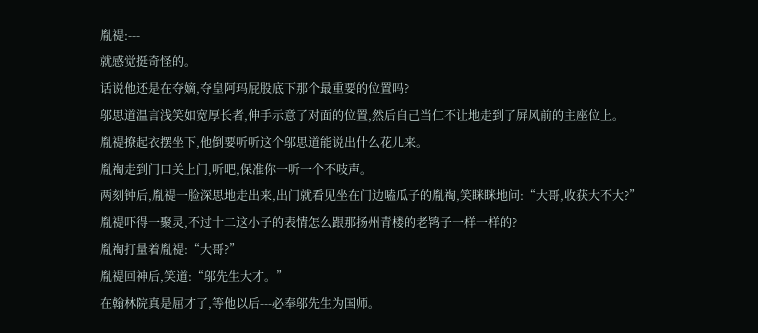胤禔:---
就感觉挺奇怪的。
话说他还是在夺嫡,夺皇阿玛屁股底下那个最重要的位置吗?
邬思道温言浅笑如宽厚长者,伸手示意了对面的位置,然后自己当仁不让地走到了屏风前的主座位上。
胤禔撩起衣摆坐下,他倒要听听这个邬思道能说出什么花儿来。
胤祹走到门口关上门,听吧,保准你一听一个不吱声。
两刻钟后,胤禔一脸深思地走出来,出门就看见坐在门边嗑瓜子的胤祹,笑眯眯地问:“大哥,收获大不大?”
胤禔吓得一聚灵,不过十二这小子的表情怎么跟那扬州青楼的老鸨子一样一样的?
胤祹打量着胤禔:“大哥?”
胤禔回神后,笑道:“邬先生大才。”
在翰林院真是屈才了,等他以后---必奉邬先生为国师。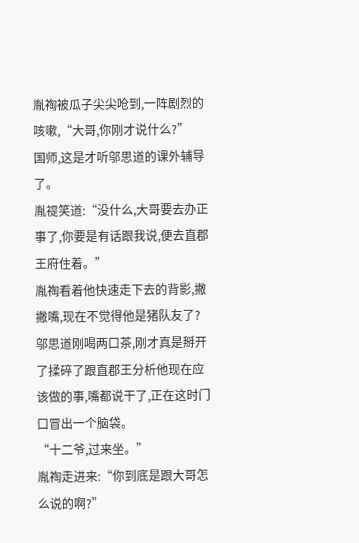胤祹被瓜子尖尖呛到,一阵剧烈的咳嗽,“大哥,你刚才说什么?”
国师,这是才听邬思道的课外辅导了。
胤禔笑道:“没什么,大哥要去办正事了,你要是有话跟我说,便去直郡王府住着。”
胤祹看着他快速走下去的背影,撇撇嘴,现在不觉得他是猪队友了?
邬思道刚喝两口茶,刚才真是掰开了揉碎了跟直郡王分析他现在应该做的事,嘴都说干了,正在这时门口冒出一个脑袋。
“十二爷,过来坐。”
胤祹走进来:“你到底是跟大哥怎么说的啊?”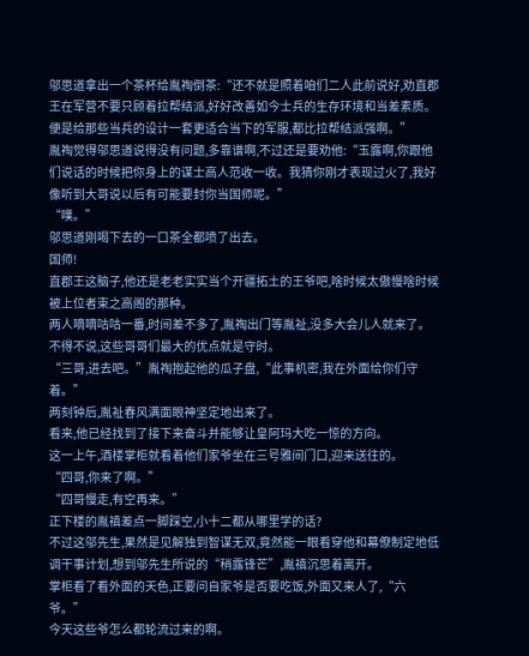邬思道拿出一个茶杯给胤祹倒茶:“还不就是照着咱们二人此前说好,劝直郡王在军营不要只顾着拉帮结派,好好改善如今士兵的生存环境和当差素质。便是给那些当兵的设计一套更适合当下的军服,都比拉帮结派强啊。”
胤祹觉得邬思道说得没有问题,多靠谱啊,不过还是要劝他:“玉露啊,你跟他们说话的时候把你身上的谋士高人范收一收。我猜你刚才表现过火了,我好像听到大哥说以后有可能要封你当国师呢。”
“噗。”
邬思道刚喝下去的一口茶全都喷了出去。
国师!
直郡王这脑子,他还是老老实实当个开疆拓土的王爷吧,啥时候太傲慢啥时候被上位者束之高阁的那种。
两人嘀嘀咕咕一番,时间差不多了,胤祹出门等胤祉,没多大会儿人就来了。
不得不说,这些哥哥们最大的优点就是守时。
“三哥,进去吧。”胤祹抱起他的瓜子盘,“此事机密,我在外面给你们守着。”
两刻钟后,胤祉春风满面眼神坚定地出来了。
看来,他已经找到了接下来奋斗并能够让皇阿玛大吃一惊的方向。
这一上午,酒楼掌柜就看着他们家爷坐在三号雅间门口,迎来送往的。
“四哥,你来了啊。”
“四哥慢走,有空再来。”
正下楼的胤禛差点一脚踩空,小十二都从哪里学的话?
不过这邬先生,果然是见解独到智谋无双,竟然能一眼看穿他和幕僚制定地低调干事计划,想到邬先生所说的“稍露锋芒”,胤禛沉思着离开。
掌柜看了看外面的天色,正要问自家爷是否要吃饭,外面又来人了,“六爷。”
今天这些爷怎么都轮流过来的啊。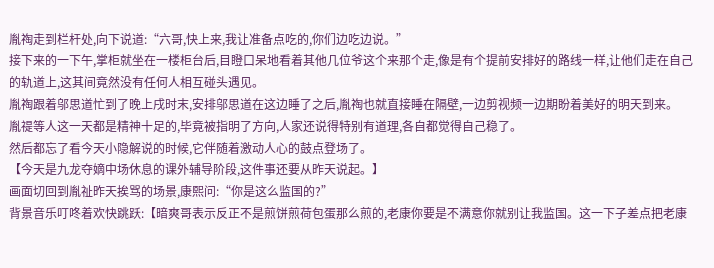胤祹走到栏杆处,向下说道:“六哥,快上来,我让准备点吃的,你们边吃边说。”
接下来的一下午,掌柜就坐在一楼柜台后,目瞪口呆地看着其他几位爷这个来那个走,像是有个提前安排好的路线一样,让他们走在自己的轨道上,这其间竟然没有任何人相互碰头遇见。
胤祹跟着邬思道忙到了晚上戌时末,安排邬思道在这边睡了之后,胤祹也就直接睡在隔壁,一边剪视频一边期盼着美好的明天到来。
胤禔等人这一天都是精神十足的,毕竟被指明了方向,人家还说得特别有道理,各自都觉得自己稳了。
然后都忘了看今天小隐解说的时候,它伴随着激动人心的鼓点登场了。
【今天是九龙夺嫡中场休息的课外辅导阶段,这件事还要从昨天说起。】
画面切回到胤祉昨天挨骂的场景,康熙问:“你是这么监国的?”
背景音乐叮咚着欢快跳跃:【暗爽哥表示反正不是煎饼煎荷包蛋那么煎的,老康你要是不满意你就别让我监国。这一下子差点把老康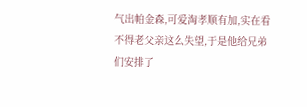气出帕金森,可爱淘孝顺有加,实在看不得老父亲这么失望,于是他给兄弟们安排了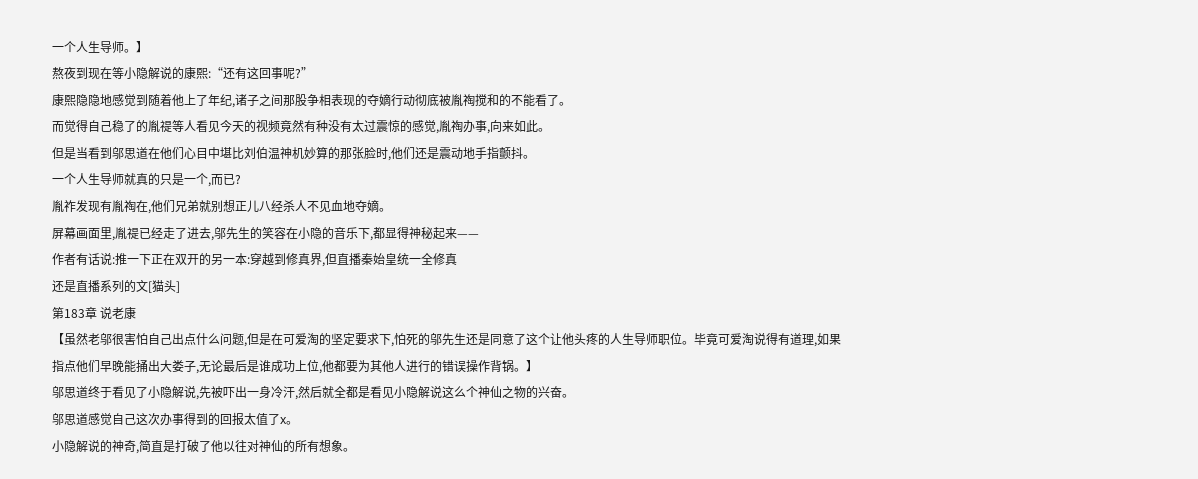一个人生导师。】
熬夜到现在等小隐解说的康熙:“还有这回事呢?”
康熙隐隐地感觉到随着他上了年纪,诸子之间那股争相表现的夺嫡行动彻底被胤祹搅和的不能看了。
而觉得自己稳了的胤禔等人看见今天的视频竟然有种没有太过震惊的感觉,胤祹办事,向来如此。
但是当看到邬思道在他们心目中堪比刘伯温神机妙算的那张脸时,他们还是震动地手指颤抖。
一个人生导师就真的只是一个,而已?
胤祚发现有胤祹在,他们兄弟就别想正儿八经杀人不见血地夺嫡。
屏幕画面里,胤禔已经走了进去,邬先生的笑容在小隐的音乐下,都显得神秘起来——
作者有话说:推一下正在双开的另一本:穿越到修真界,但直播秦始皇统一全修真
还是直播系列的文[猫头]
第183章 说老康
【虽然老邬很害怕自己出点什么问题,但是在可爱淘的坚定要求下,怕死的邬先生还是同意了这个让他头疼的人生导师职位。毕竟可爱淘说得有道理,如果指点他们早晚能捅出大娄子,无论最后是谁成功上位,他都要为其他人进行的错误操作背锅。】
邬思道终于看见了小隐解说,先被吓出一身冷汗,然后就全都是看见小隐解说这么个神仙之物的兴奋。
邬思道感觉自己这次办事得到的回报太值了x。
小隐解说的神奇,简直是打破了他以往对神仙的所有想象。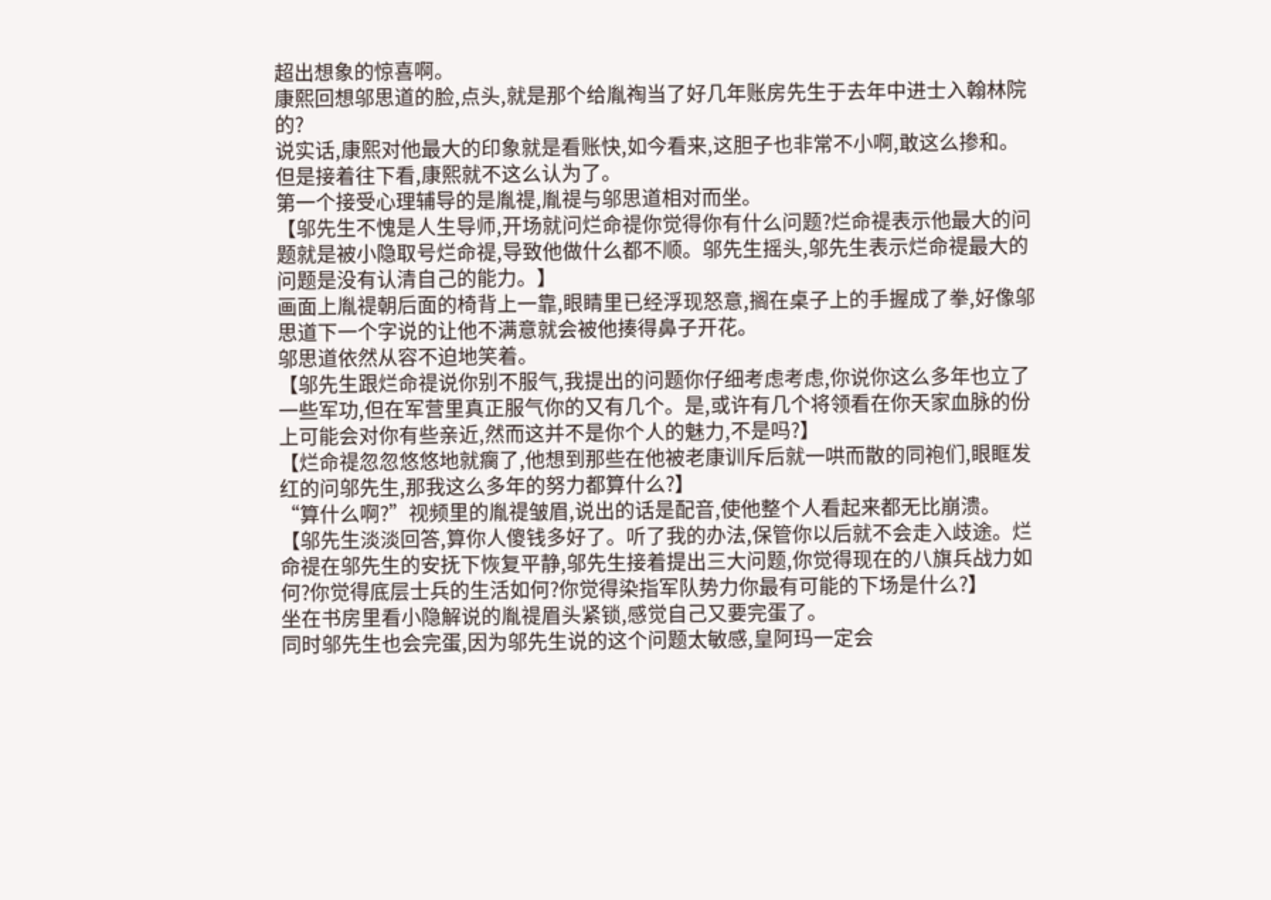超出想象的惊喜啊。
康熙回想邬思道的脸,点头,就是那个给胤祹当了好几年账房先生于去年中进士入翰林院的?
说实话,康熙对他最大的印象就是看账快,如今看来,这胆子也非常不小啊,敢这么掺和。
但是接着往下看,康熙就不这么认为了。
第一个接受心理辅导的是胤禔,胤禔与邬思道相对而坐。
【邬先生不愧是人生导师,开场就问烂命禔你觉得你有什么问题?烂命禔表示他最大的问题就是被小隐取号烂命禔,导致他做什么都不顺。邬先生摇头,邬先生表示烂命禔最大的问题是没有认清自己的能力。】
画面上胤禔朝后面的椅背上一靠,眼睛里已经浮现怒意,搁在桌子上的手握成了拳,好像邬思道下一个字说的让他不满意就会被他揍得鼻子开花。
邬思道依然从容不迫地笑着。
【邬先生跟烂命禔说你别不服气,我提出的问题你仔细考虑考虑,你说你这么多年也立了一些军功,但在军营里真正服气你的又有几个。是,或许有几个将领看在你天家血脉的份上可能会对你有些亲近,然而这并不是你个人的魅力,不是吗?】
【烂命禔忽忽悠悠地就瘸了,他想到那些在他被老康训斥后就一哄而散的同袍们,眼眶发红的问邬先生,那我这么多年的努力都算什么?】
“算什么啊?”视频里的胤禔皱眉,说出的话是配音,使他整个人看起来都无比崩溃。
【邬先生淡淡回答,算你人傻钱多好了。听了我的办法,保管你以后就不会走入歧途。烂命禔在邬先生的安抚下恢复平静,邬先生接着提出三大问题,你觉得现在的八旗兵战力如何?你觉得底层士兵的生活如何?你觉得染指军队势力你最有可能的下场是什么?】
坐在书房里看小隐解说的胤禔眉头紧锁,感觉自己又要完蛋了。
同时邬先生也会完蛋,因为邬先生说的这个问题太敏感,皇阿玛一定会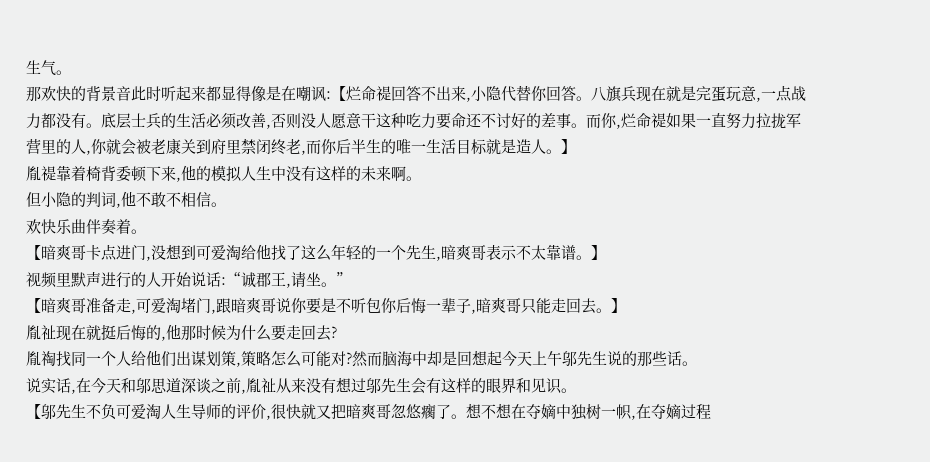生气。
那欢快的背景音此时听起来都显得像是在嘲讽:【烂命禔回答不出来,小隐代替你回答。八旗兵现在就是完蛋玩意,一点战力都没有。底层士兵的生活必须改善,否则没人愿意干这种吃力要命还不讨好的差事。而你,烂命禔如果一直努力拉拢军营里的人,你就会被老康关到府里禁闭终老,而你后半生的唯一生活目标就是造人。】
胤禔靠着椅背委顿下来,他的模拟人生中没有这样的未来啊。
但小隐的判词,他不敢不相信。
欢快乐曲伴奏着。
【暗爽哥卡点进门,没想到可爱淘给他找了这么年轻的一个先生,暗爽哥表示不太靠谱。】
视频里默声进行的人开始说话:“诚郡王,请坐。”
【暗爽哥准备走,可爱淘堵门,跟暗爽哥说你要是不听包你后悔一辈子,暗爽哥只能走回去。】
胤祉现在就挺后悔的,他那时候为什么要走回去?
胤祹找同一个人给他们出谋划策,策略怎么可能对?然而脑海中却是回想起今天上午邬先生说的那些话。
说实话,在今天和邬思道深谈之前,胤祉从来没有想过邬先生会有这样的眼界和见识。
【邬先生不负可爱淘人生导师的评价,很快就又把暗爽哥忽悠瘸了。想不想在夺嫡中独树一帜,在夺嫡过程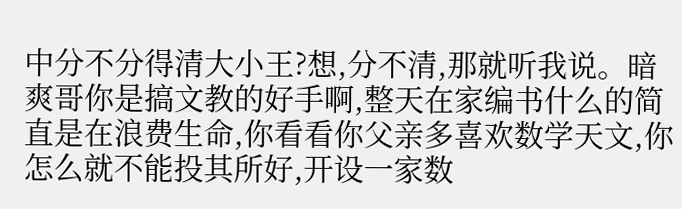中分不分得清大小王?想,分不清,那就听我说。暗爽哥你是搞文教的好手啊,整天在家编书什么的简直是在浪费生命,你看看你父亲多喜欢数学天文,你怎么就不能投其所好,开设一家数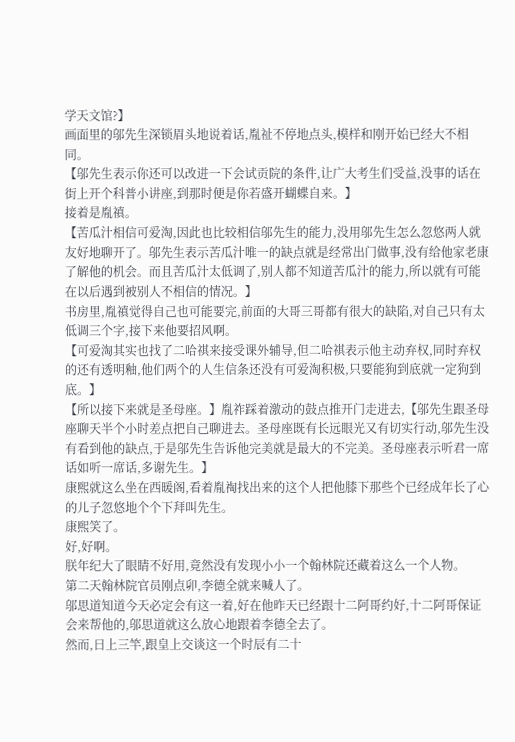学天文馆?】
画面里的邬先生深锁眉头地说着话,胤祉不停地点头,模样和刚开始已经大不相同。
【邬先生表示你还可以改进一下会试贡院的条件,让广大考生们受益,没事的话在街上开个科普小讲座,到那时便是你若盛开蝴蝶自来。】
接着是胤禛。
【苦瓜汁相信可爱淘,因此也比较相信邬先生的能力,没用邬先生怎么忽悠两人就友好地聊开了。邬先生表示苦瓜汁唯一的缺点就是经常出门做事,没有给他家老康了解他的机会。而且苦瓜汁太低调了,别人都不知道苦瓜汁的能力,所以就有可能在以后遇到被别人不相信的情况。】
书房里,胤禛觉得自己也可能要完,前面的大哥三哥都有很大的缺陷,对自己只有太低调三个字,接下来他要招风啊。
【可爱淘其实也找了二哈祺来接受课外辅导,但二哈祺表示他主动弃权,同时弃权的还有透明釉,他们两个的人生信条还没有可爱淘积极,只要能狗到底就一定狗到底。】
【所以接下来就是圣母座。】胤祚踩着激动的鼓点推开门走进去,【邬先生跟圣母座聊天半个小时差点把自己聊进去。圣母座既有长远眼光又有切实行动,邬先生没有看到他的缺点,于是邬先生告诉他完美就是最大的不完美。圣母座表示听君一席话如听一席话,多谢先生。】
康熙就这么坐在西暖阁,看着胤祹找出来的这个人把他膝下那些个已经成年长了心的儿子忽悠地个个下拜叫先生。
康熙笑了。
好,好啊。
朕年纪大了眼睛不好用,竟然没有发现小小一个翰林院还藏着这么一个人物。
第二天翰林院官员刚点卯,李德全就来喊人了。
邬思道知道今天必定会有这一着,好在他昨天已经跟十二阿哥约好,十二阿哥保证会来帮他的,邬思道就这么放心地跟着李德全去了。
然而,日上三竿,跟皇上交谈这一个时辰有二十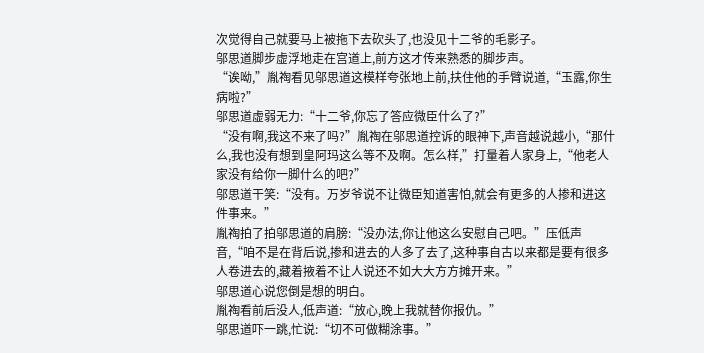次觉得自己就要马上被拖下去砍头了,也没见十二爷的毛影子。
邬思道脚步虚浮地走在宫道上,前方这才传来熟悉的脚步声。
“诶呦,”胤祹看见邬思道这模样夸张地上前,扶住他的手臂说道,“玉露,你生病啦?”
邬思道虚弱无力:“十二爷,你忘了答应微臣什么了?”
“没有啊,我这不来了吗?”胤祹在邬思道控诉的眼神下,声音越说越小,“那什么,我也没有想到皇阿玛这么等不及啊。怎么样,”打量着人家身上,“他老人家没有给你一脚什么的吧?”
邬思道干笑:“没有。万岁爷说不让微臣知道害怕,就会有更多的人掺和进这件事来。”
胤祹拍了拍邬思道的肩膀:“没办法,你让他这么安慰自己吧。”压低声音,“咱不是在背后说,掺和进去的人多了去了,这种事自古以来都是要有很多人卷进去的,藏着掖着不让人说还不如大大方方摊开来。”
邬思道心说您倒是想的明白。
胤祹看前后没人,低声道:“放心,晚上我就替你报仇。”
邬思道吓一跳,忙说:“切不可做糊涂事。”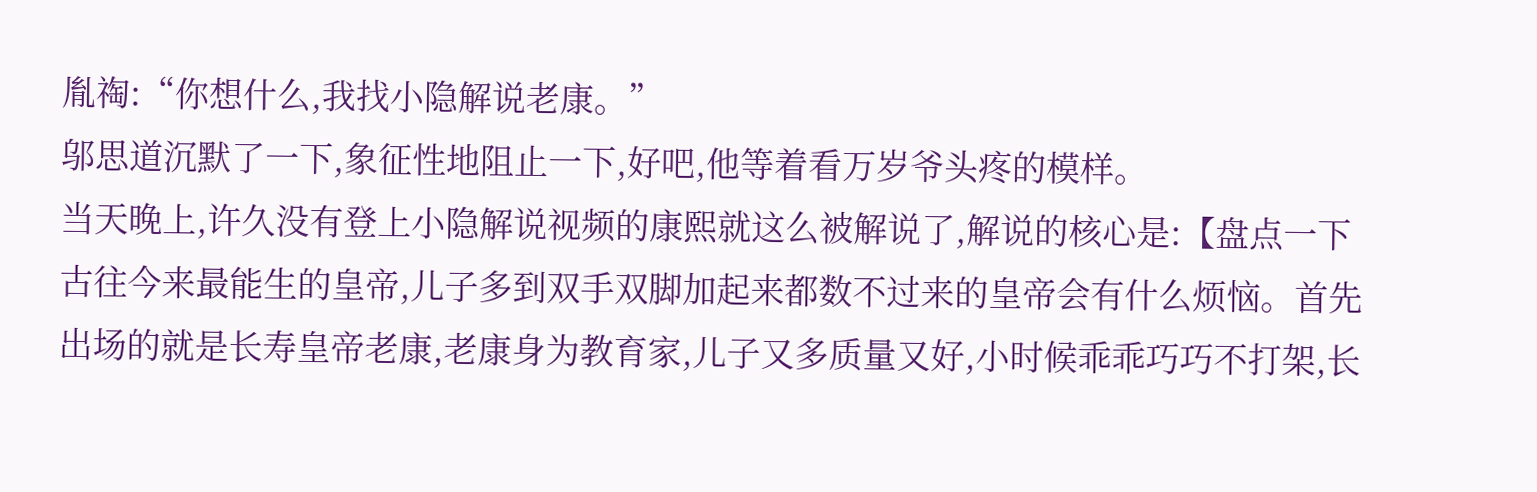胤祹:“你想什么,我找小隐解说老康。”
邬思道沉默了一下,象征性地阻止一下,好吧,他等着看万岁爷头疼的模样。
当天晚上,许久没有登上小隐解说视频的康熙就这么被解说了,解说的核心是:【盘点一下古往今来最能生的皇帝,儿子多到双手双脚加起来都数不过来的皇帝会有什么烦恼。首先出场的就是长寿皇帝老康,老康身为教育家,儿子又多质量又好,小时候乖乖巧巧不打架,长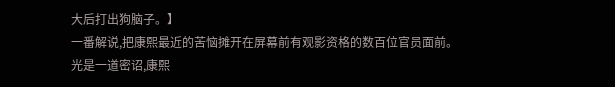大后打出狗脑子。】
一番解说,把康熙最近的苦恼摊开在屏幕前有观影资格的数百位官员面前。
光是一道密诏,康熙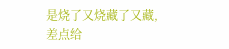是烧了又烧藏了又藏,差点给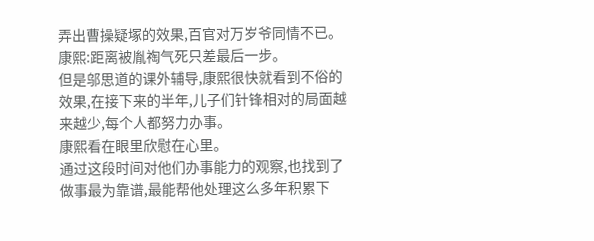弄出曹操疑塚的效果,百官对万岁爷同情不已。
康熙:距离被胤祹气死只差最后一步。
但是邬思道的课外辅导,康熙很快就看到不俗的效果,在接下来的半年,儿子们针锋相对的局面越来越少,每个人都努力办事。
康熙看在眼里欣慰在心里。
通过这段时间对他们办事能力的观察,也找到了做事最为靠谱,最能帮他处理这么多年积累下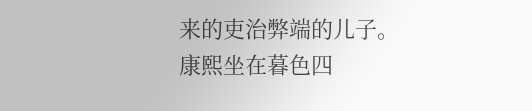来的吏治弊端的儿子。
康熙坐在暮色四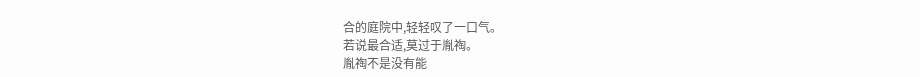合的庭院中,轻轻叹了一口气。
若说最合适,莫过于胤祹。
胤祹不是没有能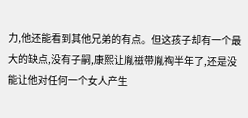力,他还能看到其他兄弟的有点。但这孩子却有一个最大的缺点,没有子嗣,康熙让胤禌带胤祹半年了,还是没能让他对任何一个女人产生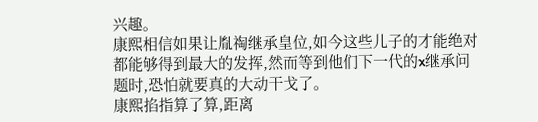兴趣。
康熙相信如果让胤祹继承皇位,如今这些儿子的才能绝对都能够得到最大的发挥,然而等到他们下一代的x继承问题时,恐怕就要真的大动干戈了。
康熙掐指算了算,距离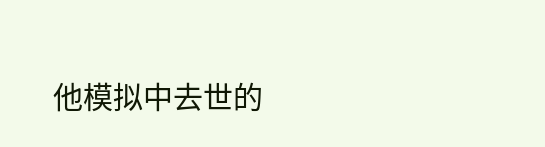他模拟中去世的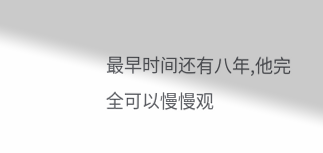最早时间还有八年,他完全可以慢慢观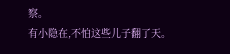察。
有小隐在,不怕这些儿子翻了天。